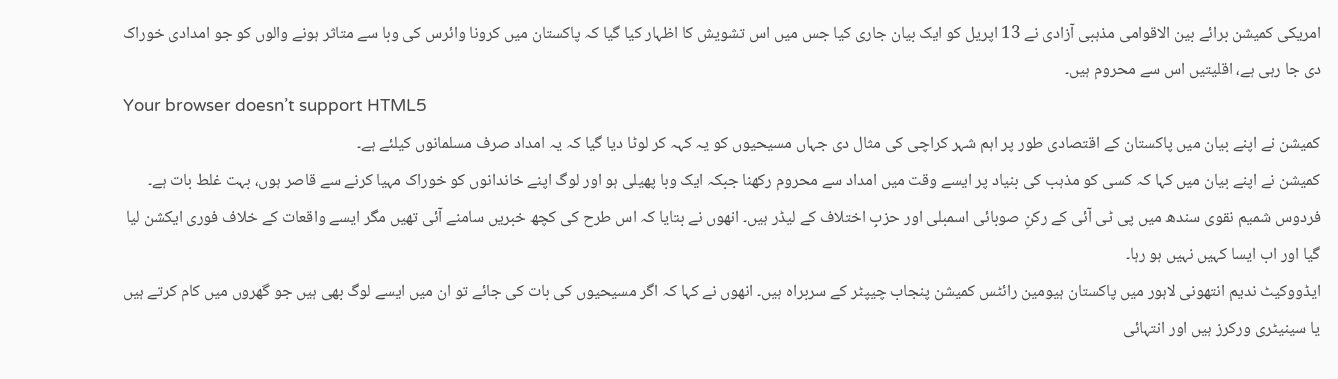امریکی کمیشن برائے بین الاقوامی مذہبی آزادی نے 13 اپریل کو ایک بیان جاری کیا جس میں اس تشویش کا اظہار کیا گیا کہ پاکستان میں کرونا وائرس کی وبا سے متاثر ہونے والوں کو جو امدادی خوراک دی جا رہی ہے، اقلیتیں اس سے محروم ہیں۔
Your browser doesn’t support HTML5
کمیشن نے اپنے بیان میں پاکستان کے اقتصادی طور پر اہم شہر کراچی کی مثال دی جہاں مسیحیوں کو یہ کہہ کر لوٹا دیا گیا کہ یہ امداد صرف مسلمانوں کیلئے ہے۔
کمیشن نے اپنے بیان میں کہا کہ کسی کو مذہب کی بنیاد پر ایسے وقت میں امداد سے محروم رکھنا جبکہ ایک وبا پھیلی ہو اور لوگ اپنے خاندانوں کو خوراک مہیا کرنے سے قاصر ہوں، بہت غلط بات ہے۔
فردوس شمیم نقوی سندھ میں پی ٹی آئی کے رکنِ صوبائی اسمبلی اور حزبِ اختلاف کے لیڈر ہیں۔ انھوں نے بتایا کہ اس طرح کی کچھ خبریں سامنے آئی تھیں مگر ایسے واقعات کے خلاف فوری ایکشن لیا گیا اور اب ایسا کہیں نہیں ہو رہا۔
ایڈووکیٹ ندیم انتھونی لاہور میں پاکستان ہیومین رائٹس کمیشن پنجاب چیپٹر کے سربراہ ہیں۔ انھوں نے کہا کہ اگر مسیحیوں کی بات کی جائے تو ان میں ایسے لوگ بھی ہیں جو گھروں میں کام کرتے ہیں یا سینیٹری ورکرز ہیں اور انتہائی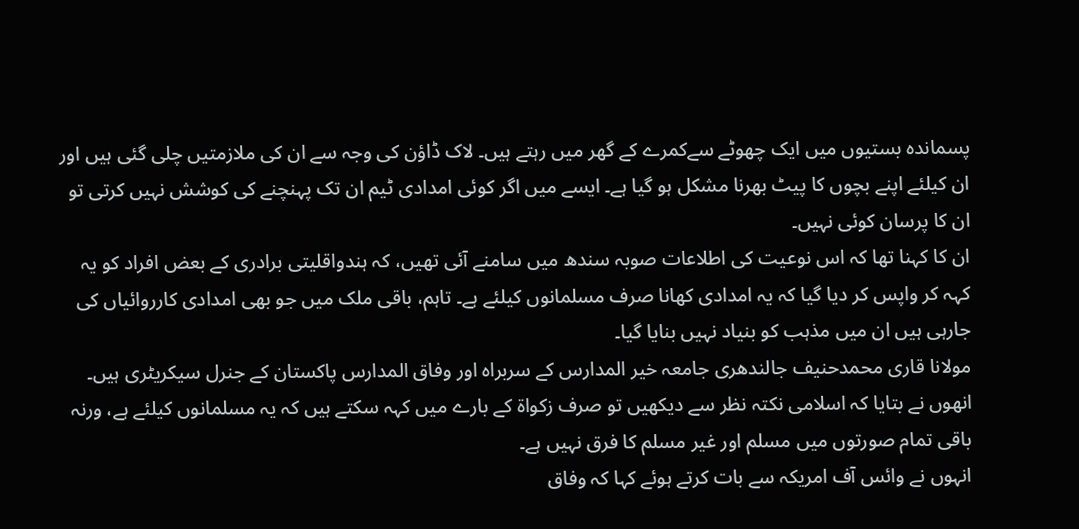پسماندہ بستیوں میں ایک چھوٹے سےکمرے کے گھر میں رہتے ہیں۔ لاک ڈاؤن کی وجہ سے ان کی ملازمتیں چلی گئی ہیں اور ان کیلئے اپنے بچوں کا پیٹ بھرنا مشکل ہو گیا ہے۔ ایسے میں اگر کوئی امدادی ٹیم ان تک پہنچنے کی کوشش نہیں کرتی تو ان کا پرسان کوئی نہیں۔
ان کا کہنا تھا کہ اس نوعیت کی اطلاعات صوبہ سندھ میں سامنے آئی تھیں، کہ ہندواقلیتی برادری کے بعض افراد کو یہ کہہ کر واپس کر دیا گیا کہ یہ امدادی کھانا صرف مسلمانوں کیلئے ہے۔ تاہم، باقی ملک میں جو بھی امدادی کارروائیاں کی جارہی ہیں ان میں مذہب کو بنیاد نہیں بنایا گیا۔
مولانا قاری محمدحنیف جالندھری جامعہ خیر المدارس کے سربراہ اور وفاق المدارس پاکستان کے جنرل سیکریٹری ہیں۔ انھوں نے بتایا کہ اسلامی نکتہ نظر سے دیکھیں تو صرف زکواة کے بارے میں کہہ سکتے ہیں کہ یہ مسلمانوں کیلئے ہے، ورنہ باقی تمام صورتوں میں مسلم اور غیر مسلم کا فرق نہیں ہے۔
انہوں نے وائس آف امریکہ سے بات کرتے ہوئے کہا کہ وفاق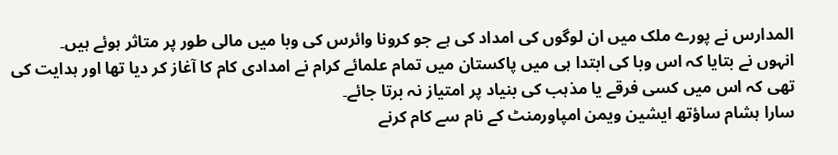المدارس نے پورے ملک میں ان لوگوں کی امداد کی ہے جو کرونا وائرس کی وبا میں مالی طور پر متاثر ہوئے ہیں۔
انہوں نے بتایا کہ اس وبا کی ابتدا ہی میں پاکستان میں تمام علمائے کرام نے امدادی کام کا آغاز کر دیا تھا اور ہدایت کی تھی کہ اس میں کسی فرقے یا مذہب کی بنیاد پر امتیاز نہ برتا جائے۔
سارا ہشام ساؤتھ ایشین ویمن امپاورمنٹ کے نام سے کام کرنے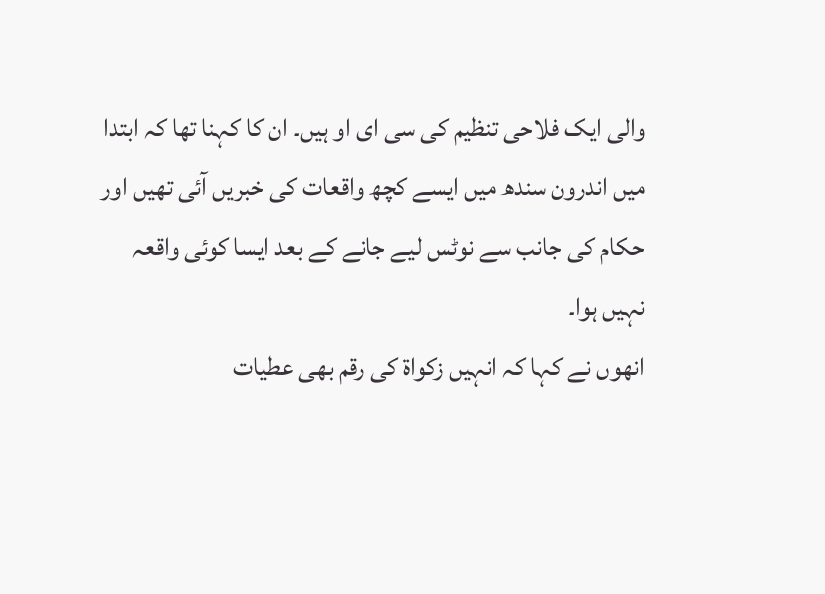والی ایک فلاحی تنظیم کی سی ای او ہیں۔ ان کا کہنا تھا کہ ابتدا میں اندرون سندھ میں ایسے کچھ واقعات کی خبریں آئی تھیں اور حکام کی جانب سے نوٹس لیے جانے کے بعد ایسا کوئی واقعہ نہیں ہوا۔
انھوں نے کہا کہ انہیں زکواة کی رقم بھی عطیات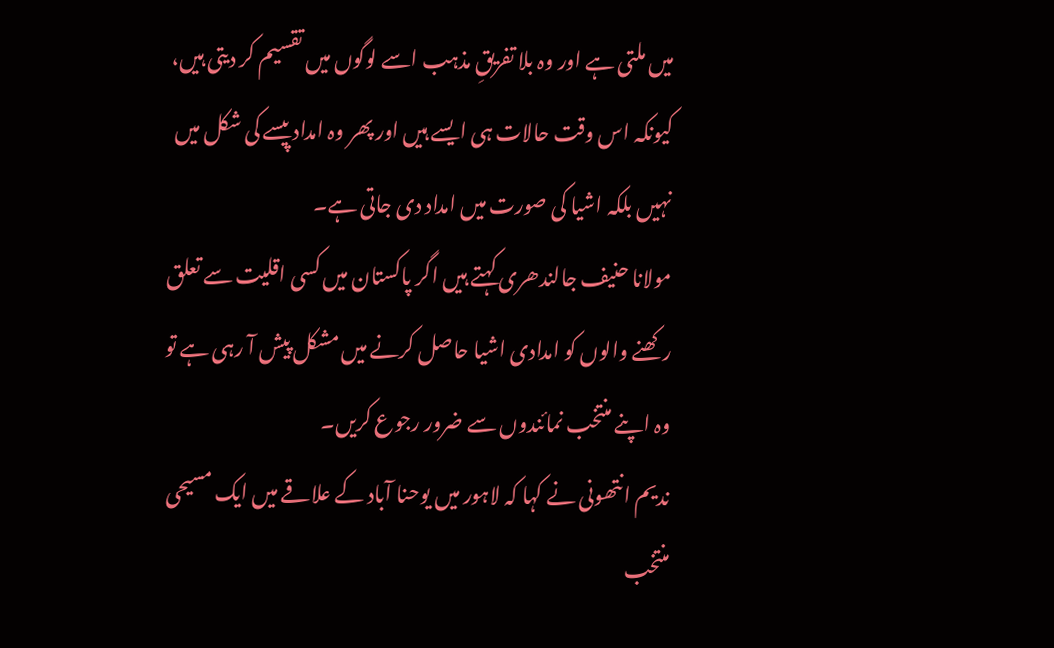میں ملتی ہے اور وہ بلا تفریقِ مذہب اسے لوگوں میں تقسیم کر دیتی ہیں، کیونکہ اس وقت حالات ہی ایسے ہیں اور پھر وہ امداد پیسے کی شکل میں نہیں بلکہ اشیا کی صورت میں امداد دی جاتی ہے۔
مولانا حنیف جالندھری کہتے ہیں اگر پاکستان میں کسی اقلیت سے تعلق رکھنے والوں کو امدادی اشیا حاصل کرنے میں مشکل پیش آ رہی ہے تو وہ اپنے منتخب نمائندوں سے ضرور رجوع کریں۔
ندیم انتھونی نے کہا کہ لاہور میں یوحنا آباد کے علاقے میں ایک مسیحی منتخب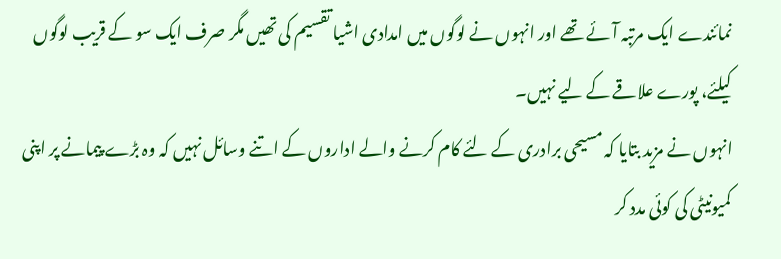نمائندے ایک مرتبہ آئے تھے اور انہوں نے لوگوں میں امدادی اشیا تقسیم کی تھیں مگر صرف ایک سو کے قریب لوگوں کیلئے، پورے علاقے کے لیے نہیں۔
انہوں نے مزید بتایا کہ مسیحی برادری کے لئے کام کرنے والے اداروں کے اتنے وسائل نہیں کہ وہ بڑے پیمانے پر اپنی کمیونیٹی کی کوئی مدد کر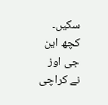سکیں۔ کچھ این جی اوز نے کراچی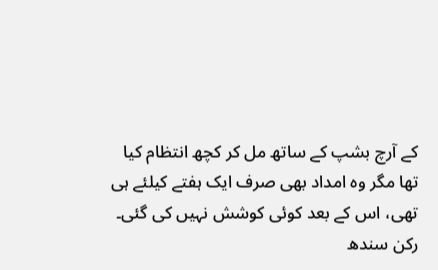کے آرچ بشپ کے ساتھ مل کر کچھ انتظام کیا تھا مگر وہ امداد بھی صرف ایک ہفتے کیلئے ہی تھی، اس کے بعد کوئی کوشش نہیں کی گئی۔
رکن سندھ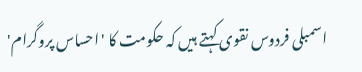اسمبلی فردوس نقوی کہتے ہیں کہ حکومت کا 'احساس پروگرام'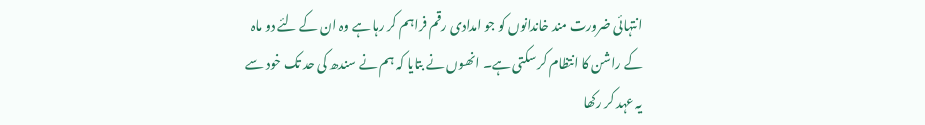انتہائی ضرورت مند خاندانوں کو جو امدادی رقم فراہم کر رہا ہے وہ ان کے لئے دو ماہ کے راشن کا انتظام کر سکتی ہے۔ انھوں نے بتایا کہ ہم نے سندھ کی حد تک خود سے یہ عہد کر رکھا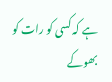ہے کہ کسی کو رات کو بھوکے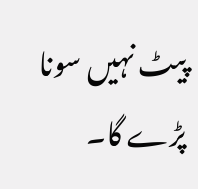پیٹ نہیں سونا پڑے گا۔